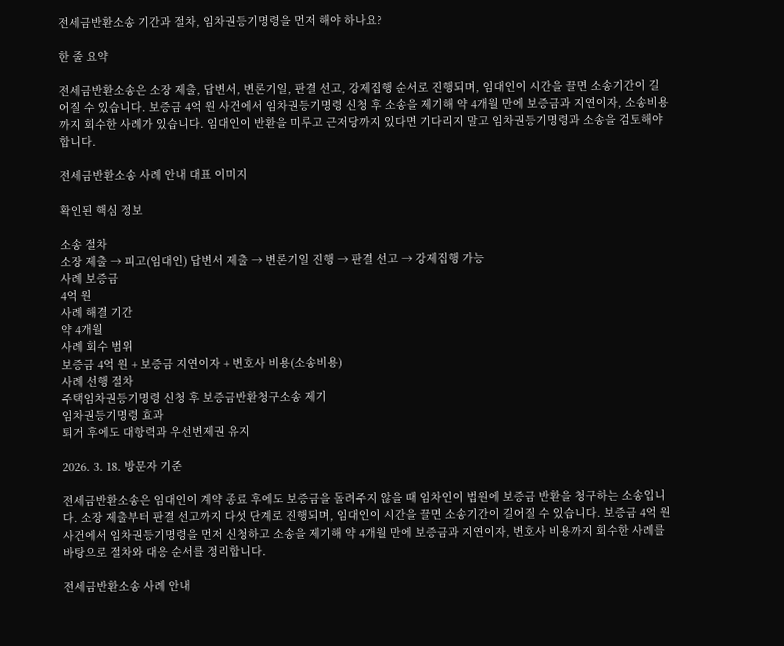전세금반환소송 기간과 절차, 임차권등기명령을 먼저 해야 하나요?

한 줄 요약

전세금반환소송은 소장 제출, 답변서, 변론기일, 판결 선고, 강제집행 순서로 진행되며, 임대인이 시간을 끌면 소송기간이 길어질 수 있습니다. 보증금 4억 원 사건에서 임차권등기명령 신청 후 소송을 제기해 약 4개월 만에 보증금과 지연이자, 소송비용까지 회수한 사례가 있습니다. 임대인이 반환을 미루고 근저당까지 있다면 기다리지 말고 임차권등기명령과 소송을 검토해야 합니다.

전세금반환소송 사례 안내 대표 이미지

확인된 핵심 정보

소송 절차
소장 제출 → 피고(임대인) 답변서 제출 → 변론기일 진행 → 판결 선고 → 강제집행 가능
사례 보증금
4억 원
사례 해결 기간
약 4개월
사례 회수 범위
보증금 4억 원 + 보증금 지연이자 + 변호사 비용(소송비용)
사례 선행 절차
주택임차권등기명령 신청 후 보증금반환청구소송 제기
임차권등기명령 효과
퇴거 후에도 대항력과 우선변제권 유지

2026. 3. 18. 방문자 기준

전세금반환소송은 임대인이 계약 종료 후에도 보증금을 돌려주지 않을 때 임차인이 법원에 보증금 반환을 청구하는 소송입니다. 소장 제출부터 판결 선고까지 다섯 단계로 진행되며, 임대인이 시간을 끌면 소송기간이 길어질 수 있습니다. 보증금 4억 원 사건에서 임차권등기명령을 먼저 신청하고 소송을 제기해 약 4개월 만에 보증금과 지연이자, 변호사 비용까지 회수한 사례를 바탕으로 절차와 대응 순서를 정리합니다.

전세금반환소송 사례 안내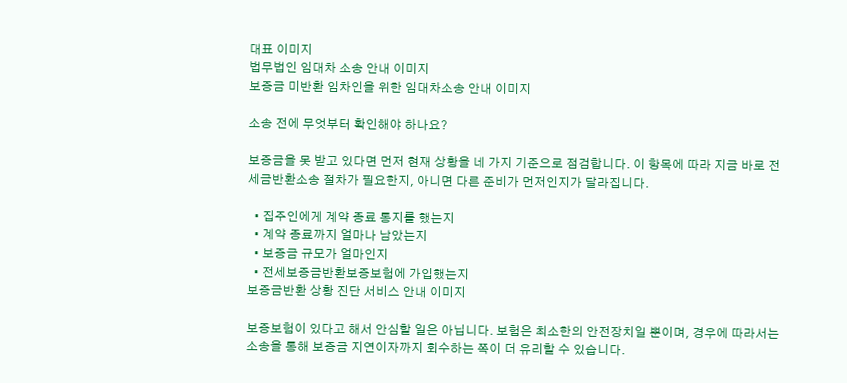대표 이미지
법무법인 임대차 소송 안내 이미지
보증금 미반환 임차인을 위한 임대차소송 안내 이미지

소송 전에 무엇부터 확인해야 하나요?

보증금을 못 받고 있다면 먼저 현재 상황을 네 가지 기준으로 점검합니다. 이 항목에 따라 지금 바로 전세금반환소송 절차가 필요한지, 아니면 다른 준비가 먼저인지가 달라집니다.

  • 집주인에게 계약 종료 통지를 했는지
  • 계약 종료까지 얼마나 남았는지
  • 보증금 규모가 얼마인지
  • 전세보증금반환보증보험에 가입했는지
보증금반환 상황 진단 서비스 안내 이미지

보증보험이 있다고 해서 안심할 일은 아닙니다. 보험은 최소한의 안전장치일 뿐이며, 경우에 따라서는 소송을 통해 보증금 지연이자까지 회수하는 쪽이 더 유리할 수 있습니다.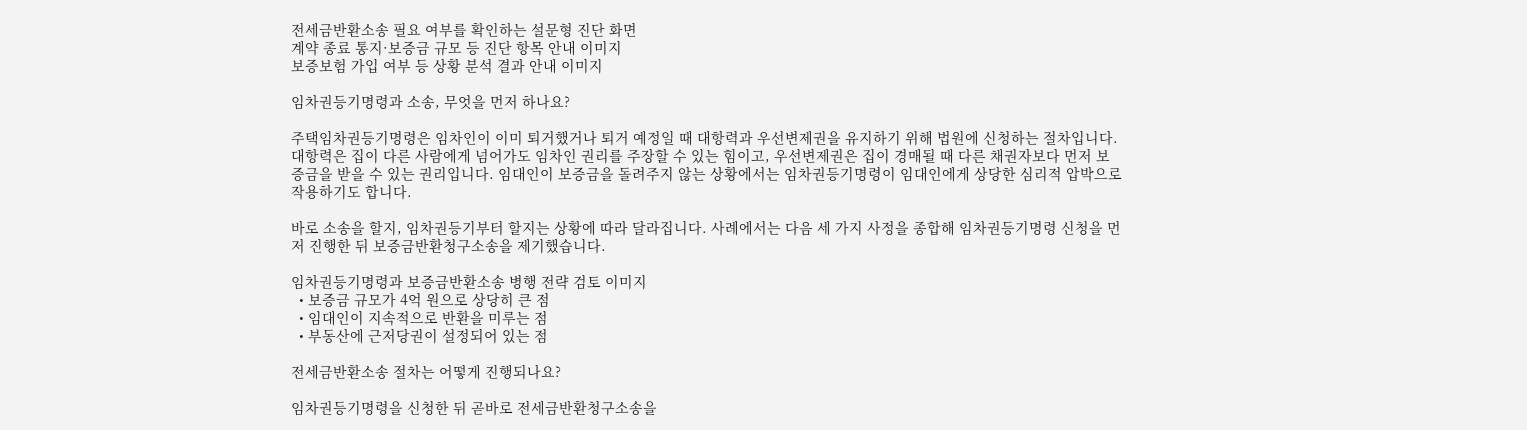전세금반환소송 필요 여부를 확인하는 설문형 진단 화면
계약 종료 통지·보증금 규모 등 진단 항목 안내 이미지
보증보험 가입 여부 등 상황 분석 결과 안내 이미지

임차권등기명령과 소송, 무엇을 먼저 하나요?

주택임차권등기명령은 임차인이 이미 퇴거했거나 퇴거 예정일 때 대항력과 우선변제권을 유지하기 위해 법원에 신청하는 절차입니다. 대항력은 집이 다른 사람에게 넘어가도 임차인 권리를 주장할 수 있는 힘이고, 우선변제권은 집이 경매될 때 다른 채권자보다 먼저 보증금을 받을 수 있는 권리입니다. 임대인이 보증금을 돌려주지 않는 상황에서는 임차권등기명령이 임대인에게 상당한 심리적 압박으로 작용하기도 합니다.

바로 소송을 할지, 임차권등기부터 할지는 상황에 따라 달라집니다. 사례에서는 다음 세 가지 사정을 종합해 임차권등기명령 신청을 먼저 진행한 뒤 보증금반환청구소송을 제기했습니다.

임차권등기명령과 보증금반환소송 병행 전략 검토 이미지
  • 보증금 규모가 4억 원으로 상당히 큰 점
  • 임대인이 지속적으로 반환을 미루는 점
  • 부동산에 근저당권이 설정되어 있는 점

전세금반환소송 절차는 어떻게 진행되나요?

임차권등기명령을 신청한 뒤 곧바로 전세금반환청구소송을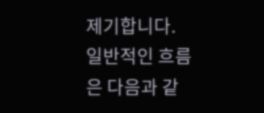제기합니다. 일반적인 흐름은 다음과 같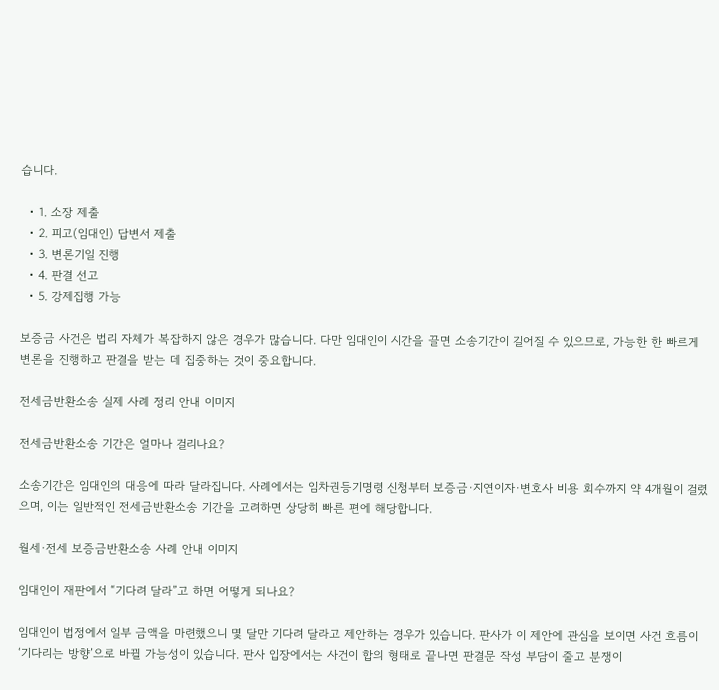습니다.

  • 1. 소장 제출
  • 2. 피고(임대인) 답변서 제출
  • 3. 변론기일 진행
  • 4. 판결 선고
  • 5. 강제집행 가능

보증금 사건은 법리 자체가 복잡하지 않은 경우가 많습니다. 다만 임대인이 시간을 끌면 소송기간이 길어질 수 있으므로, 가능한 한 빠르게 변론을 진행하고 판결을 받는 데 집중하는 것이 중요합니다.

전세금반환소송 실제 사례 정리 안내 이미지

전세금반환소송 기간은 얼마나 걸리나요?

소송기간은 임대인의 대응에 따라 달라집니다. 사례에서는 임차권등기명령 신청부터 보증금·지연이자·변호사 비용 회수까지 약 4개월이 걸렸으며, 이는 일반적인 전세금반환소송 기간을 고려하면 상당히 빠른 편에 해당합니다.

월세·전세 보증금반환소송 사례 안내 이미지

임대인이 재판에서 “기다려 달라”고 하면 어떻게 되나요?

임대인이 법정에서 일부 금액을 마련했으니 몇 달만 기다려 달라고 제안하는 경우가 있습니다. 판사가 이 제안에 관심을 보이면 사건 흐름이 ‘기다리는 방향’으로 바뀔 가능성이 있습니다. 판사 입장에서는 사건이 합의 형태로 끝나면 판결문 작성 부담이 줄고 분쟁이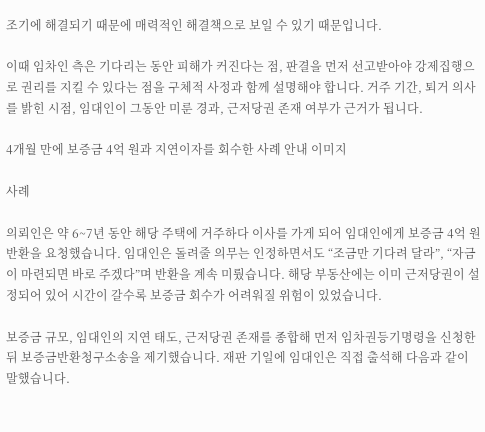조기에 해결되기 때문에 매력적인 해결책으로 보일 수 있기 때문입니다.

이때 임차인 측은 기다리는 동안 피해가 커진다는 점, 판결을 먼저 선고받아야 강제집행으로 권리를 지킬 수 있다는 점을 구체적 사정과 함께 설명해야 합니다. 거주 기간, 퇴거 의사를 밝힌 시점, 임대인이 그동안 미룬 경과, 근저당권 존재 여부가 근거가 됩니다.

4개월 만에 보증금 4억 원과 지연이자를 회수한 사례 안내 이미지

사례

의뢰인은 약 6~7년 동안 해당 주택에 거주하다 이사를 가게 되어 임대인에게 보증금 4억 원 반환을 요청했습니다. 임대인은 돌려줄 의무는 인정하면서도 “조금만 기다려 달라”, “자금이 마련되면 바로 주겠다”며 반환을 계속 미뤘습니다. 해당 부동산에는 이미 근저당권이 설정되어 있어 시간이 갈수록 보증금 회수가 어려워질 위험이 있었습니다.

보증금 규모, 임대인의 지연 태도, 근저당권 존재를 종합해 먼저 임차권등기명령을 신청한 뒤 보증금반환청구소송을 제기했습니다. 재판 기일에 임대인은 직접 출석해 다음과 같이 말했습니다.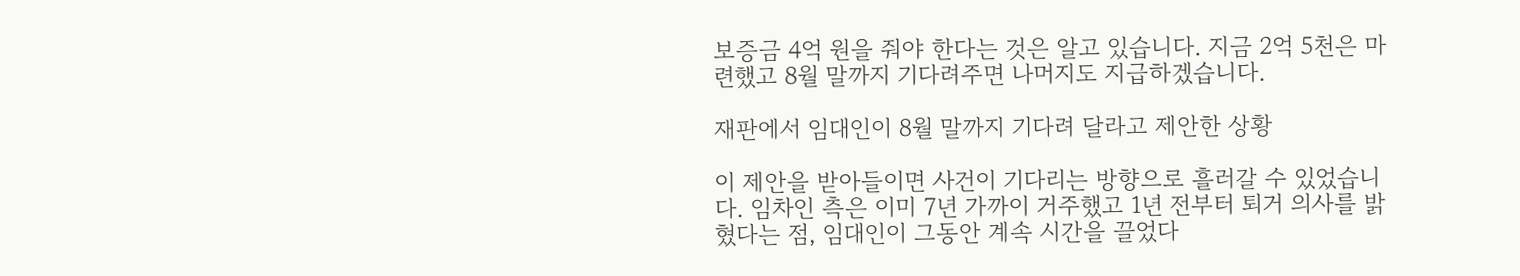보증금 4억 원을 줘야 한다는 것은 알고 있습니다. 지금 2억 5천은 마련했고 8월 말까지 기다려주면 나머지도 지급하겠습니다.

재판에서 임대인이 8월 말까지 기다려 달라고 제안한 상황

이 제안을 받아들이면 사건이 기다리는 방향으로 흘러갈 수 있었습니다. 임차인 측은 이미 7년 가까이 거주했고 1년 전부터 퇴거 의사를 밝혔다는 점, 임대인이 그동안 계속 시간을 끌었다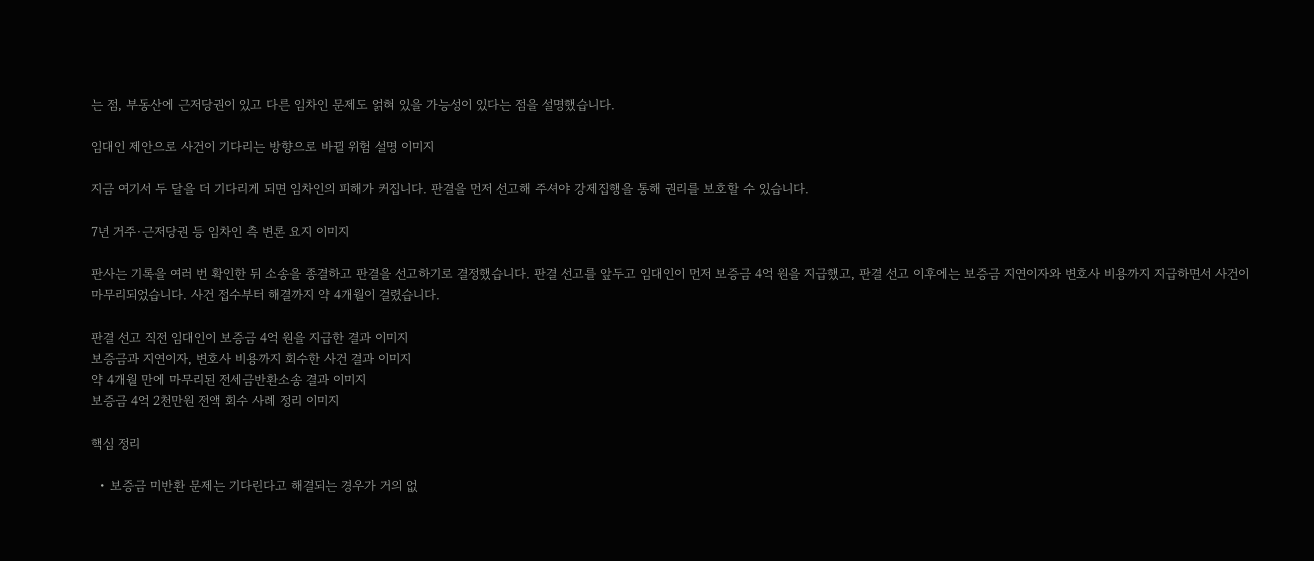는 점, 부동산에 근저당권이 있고 다른 임차인 문제도 얽혀 있을 가능성이 있다는 점을 설명했습니다.

임대인 제안으로 사건이 기다리는 방향으로 바뀔 위험 설명 이미지

지금 여기서 두 달을 더 기다리게 되면 임차인의 피해가 커집니다. 판결을 먼저 선고해 주셔야 강제집행을 통해 권리를 보호할 수 있습니다.

7년 거주·근저당권 등 임차인 측 변론 요지 이미지

판사는 기록을 여러 번 확인한 뒤 소송을 종결하고 판결을 선고하기로 결정했습니다. 판결 선고를 앞두고 임대인이 먼저 보증금 4억 원을 지급했고, 판결 선고 이후에는 보증금 지연이자와 변호사 비용까지 지급하면서 사건이 마무리되었습니다. 사건 접수부터 해결까지 약 4개월이 걸렸습니다.

판결 선고 직전 임대인이 보증금 4억 원을 지급한 결과 이미지
보증금과 지연이자, 변호사 비용까지 회수한 사건 결과 이미지
약 4개월 만에 마무리된 전세금반환소송 결과 이미지
보증금 4억 2천만원 전액 회수 사례 정리 이미지

핵심 정리

  • 보증금 미반환 문제는 기다린다고 해결되는 경우가 거의 없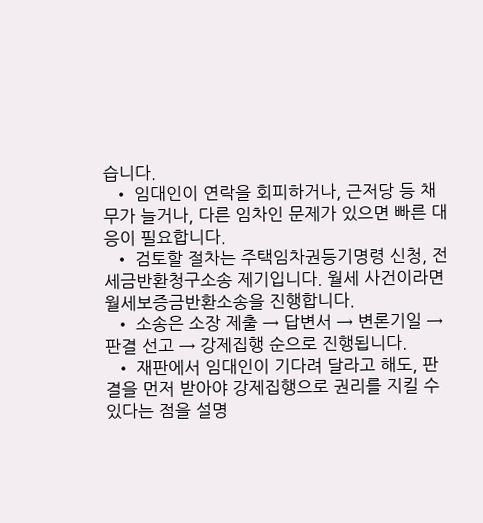습니다.
  • 임대인이 연락을 회피하거나, 근저당 등 채무가 늘거나, 다른 임차인 문제가 있으면 빠른 대응이 필요합니다.
  • 검토할 절차는 주택임차권등기명령 신청, 전세금반환청구소송 제기입니다. 월세 사건이라면 월세보증금반환소송을 진행합니다.
  • 소송은 소장 제출 → 답변서 → 변론기일 → 판결 선고 → 강제집행 순으로 진행됩니다.
  • 재판에서 임대인이 기다려 달라고 해도, 판결을 먼저 받아야 강제집행으로 권리를 지킬 수 있다는 점을 설명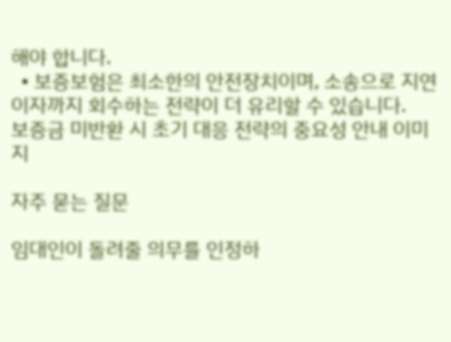해야 합니다.
  • 보증보험은 최소한의 안전장치이며, 소송으로 지연이자까지 회수하는 전략이 더 유리할 수 있습니다.
보증금 미반환 시 초기 대응 전략의 중요성 안내 이미지

자주 묻는 질문

임대인이 돌려줄 의무를 인정하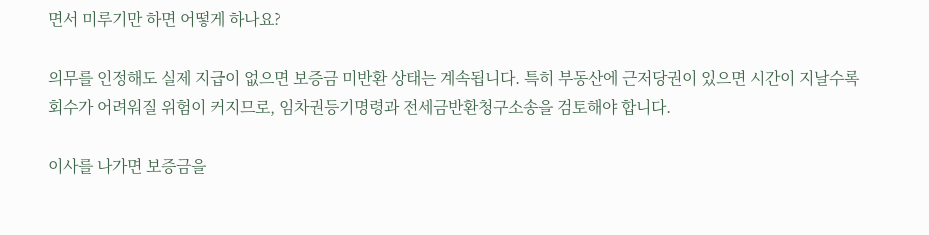면서 미루기만 하면 어떻게 하나요?

의무를 인정해도 실제 지급이 없으면 보증금 미반환 상태는 계속됩니다. 특히 부동산에 근저당권이 있으면 시간이 지날수록 회수가 어려워질 위험이 커지므로, 임차권등기명령과 전세금반환청구소송을 검토해야 합니다.

이사를 나가면 보증금을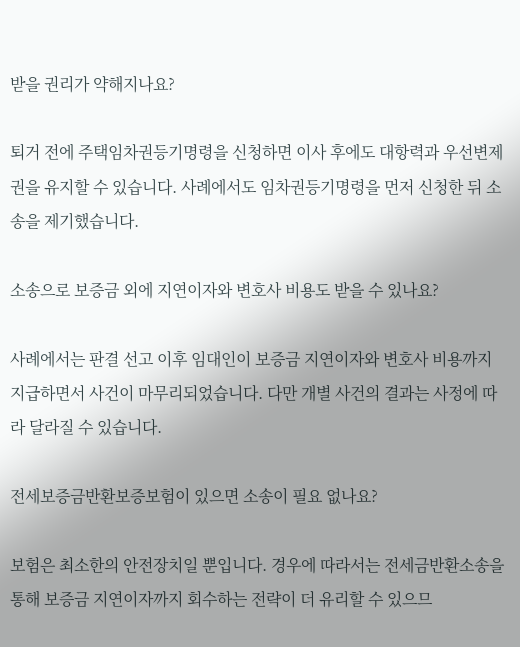받을 권리가 약해지나요?

퇴거 전에 주택임차권등기명령을 신청하면 이사 후에도 대항력과 우선변제권을 유지할 수 있습니다. 사례에서도 임차권등기명령을 먼저 신청한 뒤 소송을 제기했습니다.

소송으로 보증금 외에 지연이자와 변호사 비용도 받을 수 있나요?

사례에서는 판결 선고 이후 임대인이 보증금 지연이자와 변호사 비용까지 지급하면서 사건이 마무리되었습니다. 다만 개별 사건의 결과는 사정에 따라 달라질 수 있습니다.

전세보증금반환보증보험이 있으면 소송이 필요 없나요?

보험은 최소한의 안전장치일 뿐입니다. 경우에 따라서는 전세금반환소송을 통해 보증금 지연이자까지 회수하는 전략이 더 유리할 수 있으므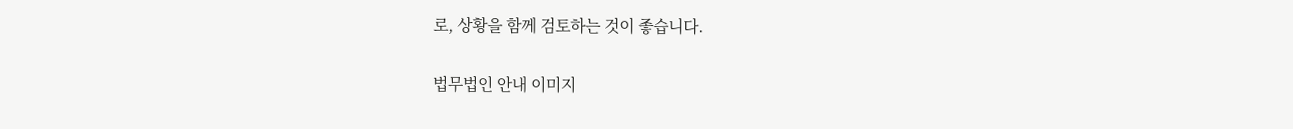로, 상황을 함께 검토하는 것이 좋습니다.

법무법인 안내 이미지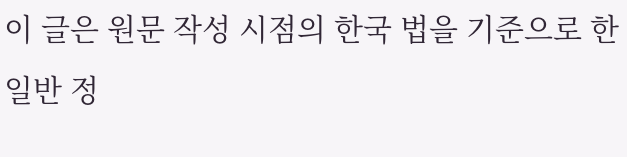이 글은 원문 작성 시점의 한국 법을 기준으로 한 일반 정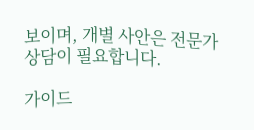보이며, 개별 사안은 전문가 상담이 필요합니다.

가이드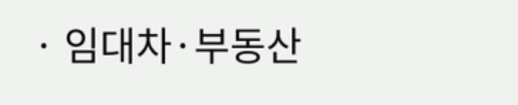· 임대차·부동산